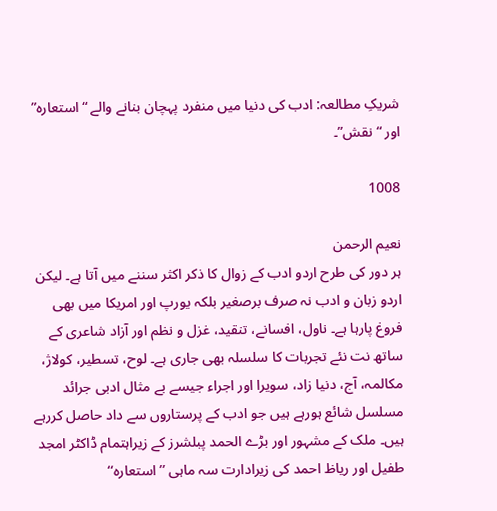شریکِ مطالعہ: ادب کی دنیا میں منفرد پہچان بنانے والے “استعارہ” اور “نقش”۔

1008

نعیم الرحمن
ہر دور کی طرح اردو ادب کے زوال کا ذکر اکثر سننے میں آتا ہے۔ لیکن اردو زبان و ادب نہ صرف برصغیر بلکہ یورپ اور امریکا میں بھی فروغ پارہا ہے۔ ناول، افسانے، تنقید، غزل و نظم اور آزاد شاعری کے ساتھ نت نئے تجربات کا سلسلہ بھی جاری ہے۔ لوح، تسطیر، کولاژ، مکالمہ، آج، دنیا زاد، سویرا اور اجراء جیسے بے مثال ادبی جرائد مسلسل شائع ہورہے ہیں جو ادب کے پرستاروں سے داد حاصل کررہے ہیں۔ ملک کے مشہور اور بڑے الحمد پبلشرز کے زیراہتمام ڈاکٹر امجد طفیل اور ریاظ احمد کی زیرادارت سہ ماہی ’’استعارہ‘‘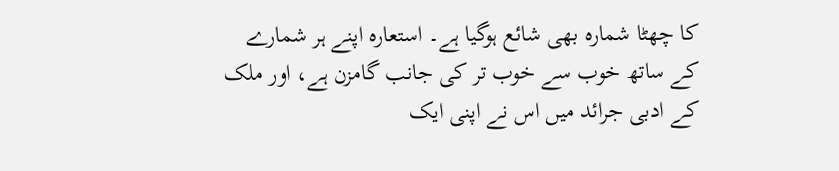کا چھٹا شمارہ بھی شائع ہوگیا ہے۔ استعارہ اپنے ہر شمارے کے ساتھ خوب سے خوب تر کی جانب گامزن ہے، اور ملک کے ادبی جرائد میں اس نے اپنی ایک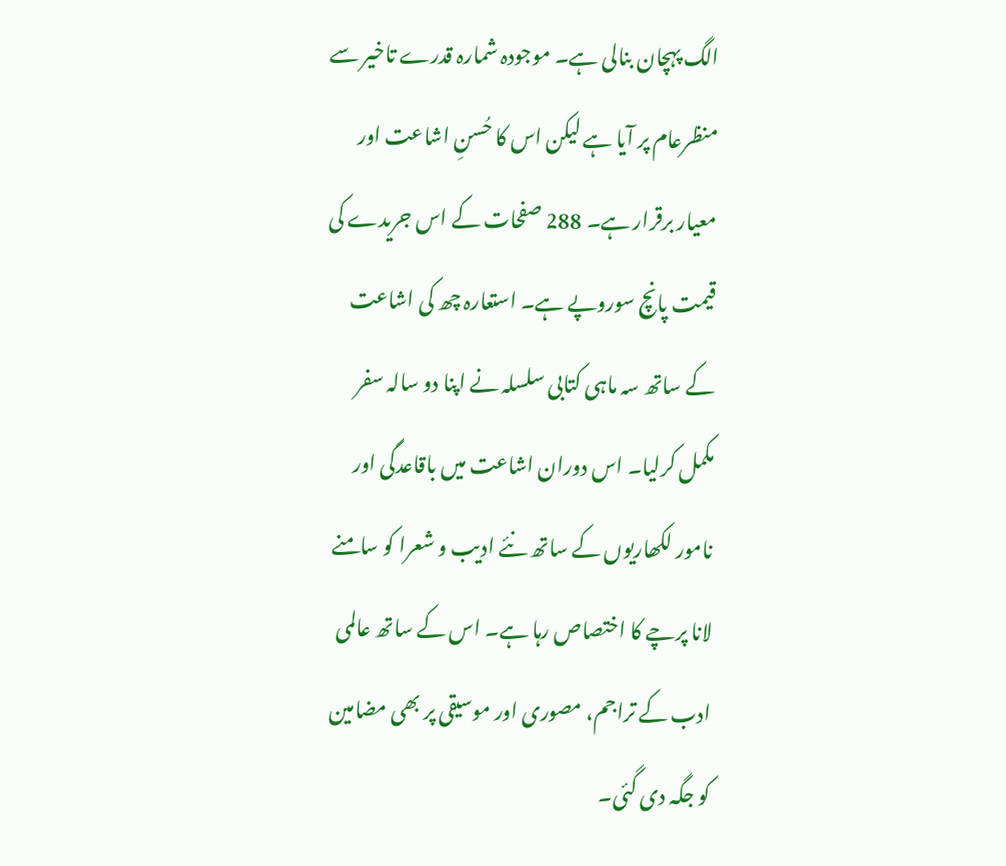الگ پہچان بنالی ہے۔ موجودہ شمارہ قدرے تاخیر سے منظرعام پر آیا ہے لیکن اس کا حُسنِ اشاعت اور معیار برقرار ہے۔ 288 صفحات کے اس جریدے کی قیمت پانچ سوروپے ہے۔ استعارہ چھ کی اشاعت کے ساتھ سہ ماہی کتابی سلسلہ نے اپنا دو سالہ سفر مکمل کرلیا۔ اس دوران اشاعت میں باقاعدگی اور نامور لکھاریوں کے ساتھ نئے ادیب و شعرا کو سامنے لانا پرچے کا اختصاص رہا ہے۔ اس کے ساتھ عالمی ادب کے تراجم، مصوری اور موسیقی پر بھی مضامین کو جگہ دی گئی۔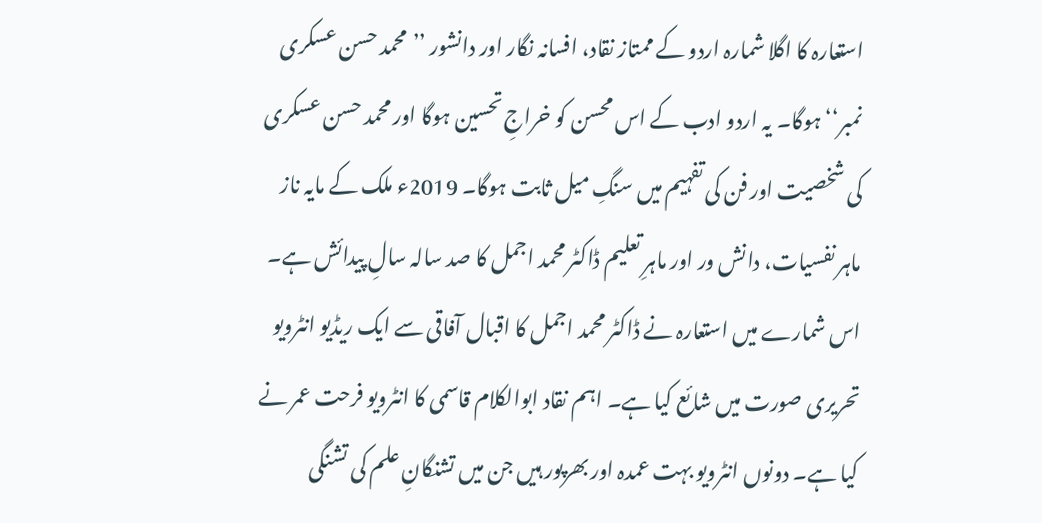استعارہ کا اگلا شمارہ اردو کے ممتاز نقاد، افسانہ نگار اور دانشور ’’محمد حسن عسکری نمبر‘‘ ہوگا۔ یہ اردو ادب کے اس محسن کو خراجِ تحسین ہوگا اور محمد حسن عسکری کی شخصیت اور فن کی تفہیم میں سنگِ میل ثابت ہوگا۔ 2019ء ملک کے مایہ ناز ماہر نفسیات، دانش ور اور ماہرِ تعلیم ڈاکٹر محمد اجمل کا صد سالہ سالِ پیدائش ہے۔ اس شمارے میں استعارہ نے ڈاکٹر محمد اجمل کا اقبال آفاقی سے ایک ریڈیو انٹرویو تحریری صورت میں شائع کیا ہے۔ اہم نقاد ابوالکلام قاسمی کا انٹرویو فرحت عمر نے کیا ہے۔ دونوں انٹرویو بہت عمدہ اور بھرپور ہیں جن میں تشنگانِ علم کی تشنگی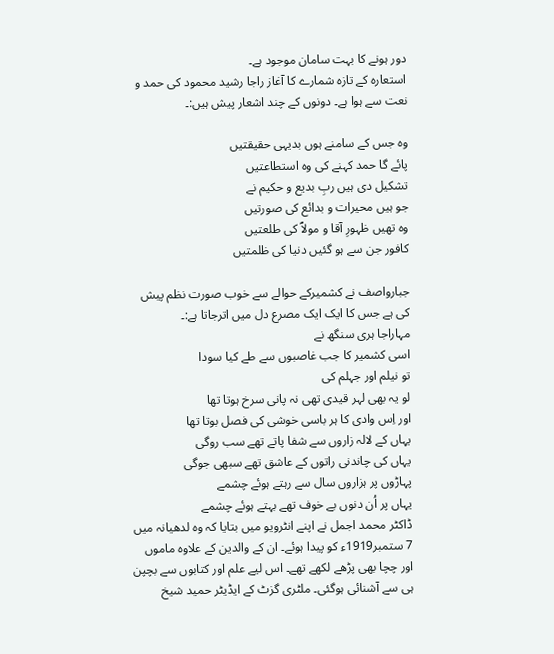دور ہونے کا بہت سامان موجود ہے۔
استعارہ کے تازہ شمارے کا آغاز راجا رشید محمود کی حمد و نعت سے ہوا ہے۔ دونوں کے چند اشعار پیش ہیں:۔

وہ جس کے سامنے ہوں بدیہی حقیقتیں
پائے گا حمد کہنے کی وہ استطاعتیں
تشکیل دی ہیں ربِ بدیع و حکیم نے
جو ہیں محیرات و بدائع کی صورتیں
وہ تھیں ظہورِ آقا و مولاؐ کی طلعتیں
کافور جن سے ہو گئیں دنیا کی ظلمتیں

جبارواصف نے کشمیرکے حوالے سے خوب صورت نظم پیش کی ہے جس کا ایک ایک مصرع دل میں اترجاتا ہے:۔
مہاراجا ہری سنگھ نے
اسی کشمیر کا جب غاصبوں سے طے کیا سودا
تو نیلم اور جہلم کی
لو یہ بھی لہر قیدی تھی نہ پانی سرخ ہوتا تھا
اور اِس وادی کا ہر باسی خوشی کی فصل بوتا تھا
یہاں کے لالہ زاروں سے شفا پاتے تھے سب روگی
یہاں کی چاندنی راتوں کے عاشق تھے سبھی جوگی
پہاڑوں پر ہزاروں سال سے رہتے ہوئے چشمے
یہاں پر اُن دنوں بے خوف تھے بہتے ہوئے چشمے
ڈاکٹر محمد اجمل نے اپنے انٹرویو میں بتایا کہ وہ لدھیانہ میں 7 ستمبر1919ء کو پیدا ہوئے۔ ان کے والدین کے علاوہ ماموں اور چچا بھی پڑھے لکھے تھے۔ اس لیے علم اور کتابوں سے بچپن ہی سے آشنائی ہوگئی۔ ملٹری گزٹ کے ایڈیٹر حمید شیخ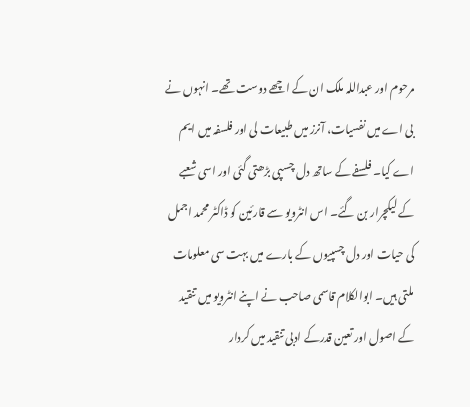مرحوم اور عبداللہ ملک ان کے اچھے دوست تھے۔ انہوں نے بی اے میں نفسیات، آنرز میں طبیعات لی اور فلسفہ میں ایم اے کیا۔ فلسفے کے ساتھ دل چسپی بڑھتی گئی اور اسی شعبے کے لیکچرار بن گئے۔ اس انٹرویو سے قارئین کو ڈاکٹر محمد اجمل کی حیات اور دل چسپیوں کے بارے میں بہت سی معلومات ملتی ہیں۔ ابوالکلام قاسمی صاحب نے اپنے انٹرویو میں تنقید کے اصول اور تعین قدرکے ادبی تنقید میں کردار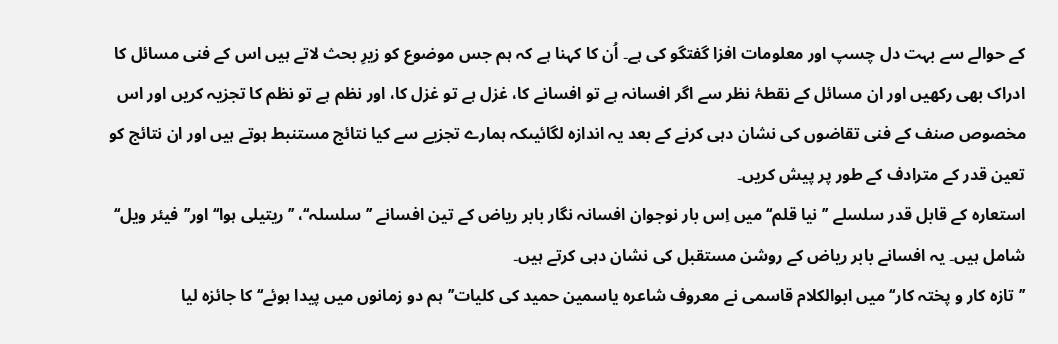کے حوالے سے بہت دل چسپ اور معلومات افزا گفتگو کی ہے۔ اُن کا کہنا ہے کہ ہم جس موضوع کو زیرِ بحث لاتے ہیں اس کے فنی مسائل کا ادراک بھی رکھیں اور ان مسائل کے نقطۂ نظر سے اگر افسانہ ہے تو افسانے کا، غزل ہے تو غزل کا، اور نظم ہے تو نظم کا تجزیہ کریں اور اس مخصوص صنف کے فنی تقاضوں کی نشان دہی کرنے کے بعد یہ اندازہ لگائیںکہ ہمارے تجزیے سے کیا نتائج مستنبط ہوتے ہیں اور ان نتائج کو تعین قدر کے مترادف کے طور پر پیش کریں۔
استعارہ کے قابل قدر سلسلے ’’نیا قلم‘‘ میں اِس بار نوجوان افسانہ نگار بابر ریاض کے تین افسانے ’’سلسلہ‘‘، ’’ ریتیلی ہوا‘‘ اور’’فیئر ویل‘‘ شامل ہیں۔ یہ افسانے بابر ریاض کے روشن مستقبل کی نشان دہی کرتے ہیں۔
’’تازہ کار و پختہ کار‘‘ میں ابوالکلام قاسمی نے معروف شاعرہ یاسمین حمید کی کلیات’’ہم دو زمانوں میں پیدا ہوئے‘‘ کا جائزہ لیا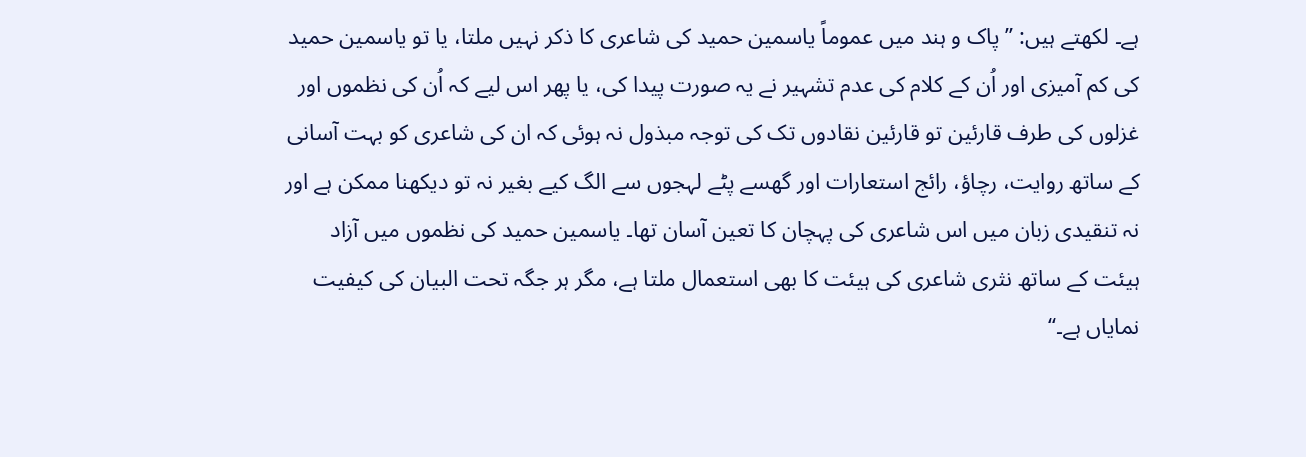ہے۔ لکھتے ہیں: ’’پاک و ہند میں عموماً یاسمین حمید کی شاعری کا ذکر نہیں ملتا، یا تو یاسمین حمید کی کم آمیزی اور اُن کے کلام کی عدم تشہیر نے یہ صورت پیدا کی، یا پھر اس لیے کہ اُن کی نظموں اور غزلوں کی طرف قارئین تو قارئین نقادوں تک کی توجہ مبذول نہ ہوئی کہ ان کی شاعری کو بہت آسانی کے ساتھ روایت، رچاؤ، رائج استعارات اور گھسے پٹے لہجوں سے الگ کیے بغیر نہ تو دیکھنا ممکن ہے اور نہ تنقیدی زبان میں اس شاعری کی پہچان کا تعین آسان تھا۔ یاسمین حمید کی نظموں میں آزاد ہیئت کے ساتھ نثری شاعری کی ہیئت کا بھی استعمال ملتا ہے، مگر ہر جگہ تحت البیان کی کیفیت نمایاں ہے۔‘‘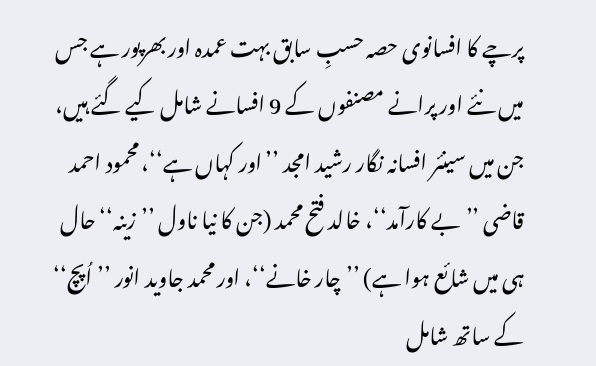پرچے کا افسانوی حصہ حسبِ سابق بہت عمدہ اور بھرپور ہے جس میں نئے اور پرانے مصنفوں کے 9 افسانے شامل کیے گئے ہیں، جن میں سینئر افسانہ نگار رشید امجد ’’اور کہاں ہے‘‘، محمود احمد قاضی ’’بے کارآمد‘‘، خالد فتح محمد (جن کا نیا ناول ’’زینہ‘‘ حال ہی میں شائع ہوا ہے) ’’چار خانے‘‘، اور محمد جاوید انور ’’اُپچ‘‘ کے ساتھ شامل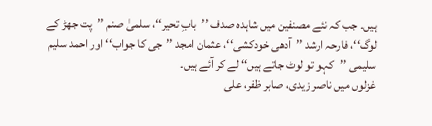ہیں۔ جب کہ نئے مصنفین میں شاہدہ صدف ’’بابِ تحیر‘‘، سلمیٰ صنم ’’پت جھڑ کے لوگ‘‘، فارحہ ارشد ’’آدھی خودکشی‘‘، عثمان امجد ’’جی کا جواب‘‘ اور احمد سلیم سلیمی ’’کہو تو لوٹ جاتے ہیں‘‘ لے کر آئے ہیں۔
غزلوں میں ناصر زیدی، صابر ظفر، علی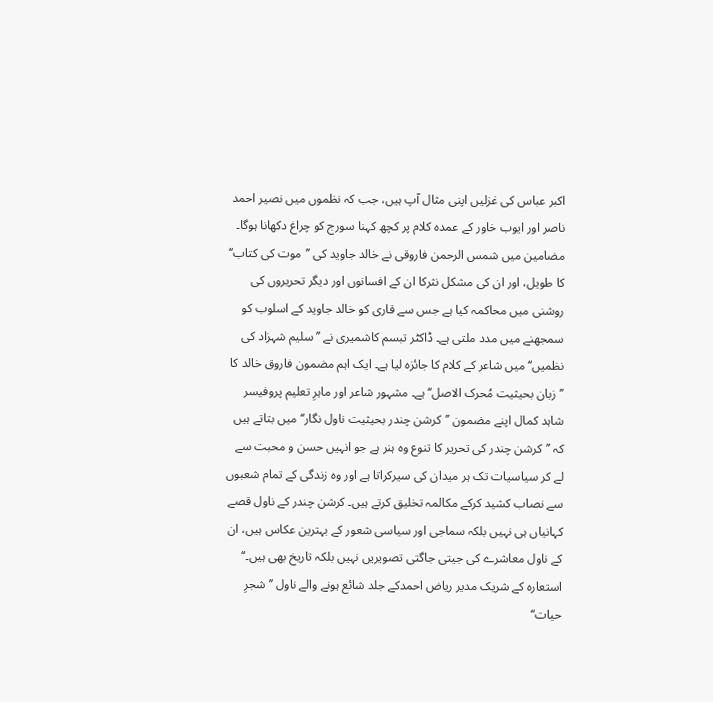اکبر عباس کی غزلیں اپنی مثال آپ ہیں، جب کہ نظموں میں نصیر احمد ناصر اور ایوب خاور کے عمدہ کلام پر کچھ کہنا سورج کو چراغ دکھانا ہوگا۔
مضامین میں شمس الرحمن فاروقی نے خالد جاوید کی ’’موت کی کتاب‘‘ کا طویل، اور ان کی مشکل نثرکا ان کے افسانوں اور دیگر تحریروں کی روشنی میں محاکمہ کیا ہے جس سے قاری کو خالد جاوید کے اسلوب کو سمجھنے میں مدد ملتی ہے۔ ڈاکٹر تبسم کاشمیری نے ’’سلیم شہزاد کی نظمیں‘‘ میں شاعر کے کلام کا جائزہ لیا ہے۔ ایک اہم مضمون فاروق خالد کا ’’زبان بحیثیت مُحرک الاصل‘‘ ہے۔ مشہور شاعر اور ماہرِ تعلیم پروفیسر شاہد کمال اپنے مضمون ’’کرشن چندر بحیثیت ناول نگار‘‘ میں بتاتے ہیں کہ ’’کرشن چندر کی تحریر کا تنوع وہ ہنر ہے جو انہیں حسن و محبت سے لے کر سیاسیات تک ہر میدان کی سیرکراتا ہے اور وہ زندگی کے تمام شعبوں سے نصاب کشید کرکے مکالمہ تخلیق کرتے ہیں۔ کرشن چندر کے ناول قصے کہانیاں ہی نہیں بلکہ سماجی اور سیاسی شعور کے بہترین عکاس ہیں، ان کے ناول معاشرے کی جیتی جاگتی تصویریں نہیں بلکہ تاریخ بھی ہیں۔‘‘
استعارہ کے شریک مدیر ریاض احمدکے جلد شائع ہونے والے ناول ’’شجرِ حیات‘‘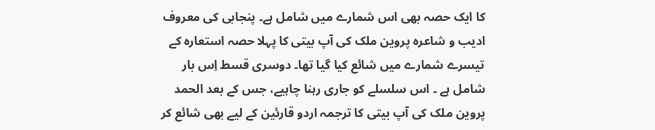کا ایک حصہ بھی اس شمارے میں شامل ہے۔ پنجابی کی معروف ادیب و شاعرہ پروین ملک کی آپ بیتی کا پہلا حصہ استعارہ کے تیسرے شمارے میں شائع کیا گیا تھا۔ دوسری قسط اِس بار شامل ہے ۔ اس سلسلے کو جاری رہنا چاہیے، جس کے بعد الحمد پروین ملک کی آپ بیتی کا ترجمہ اردو قارئین کے لیے بھی شائع کر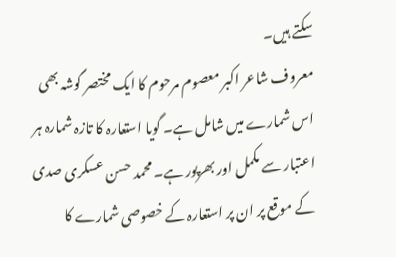سکتے ہیں۔
معروف شاعر اکبر معصوم مرحوم کا ایک مختصر گوشہ بھی اس شمارے میں شامل ہے۔ گویا استعارہ کا تازہ شمارہ ہر اعتبار سے مکمل اور بھرپور ہے۔ محمد حسن عسکری صدی کے موقع پر ان پر استعارہ کے خصوصی شمارے کا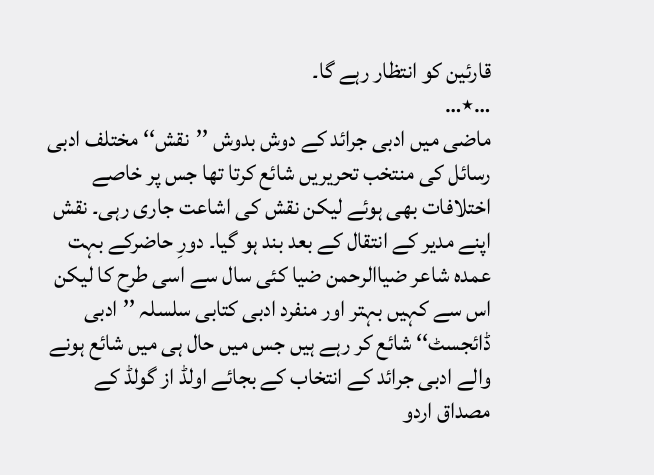قارئین کو انتظار رہے گا۔
…٭…
ماضی میں ادبی جرائد کے دوش بدوش ’’نقش‘‘ مختلف ادبی رسائل کی منتخب تحریریں شائع کرتا تھا جس پر خاصے اختلافات بھی ہوئے لیکن نقش کی اشاعت جاری رہی۔ نقش اپنے مدیر کے انتقال کے بعد بند ہو گیا۔ دورِ حاضرکے بہت عمدہ شاعر ضیاالرحمن ضیا کئی سال سے اسی طرح کا لیکن اس سے کہیں بہتر اور منفرد ادبی کتابی سلسلہ ’’ادبی ڈائجسٹ‘‘ شائع کر رہے ہیں جس میں حال ہی میں شائع ہونے والے ادبی جرائد کے انتخاب کے بجائے اولڈ از گولڈ کے مصداق اردو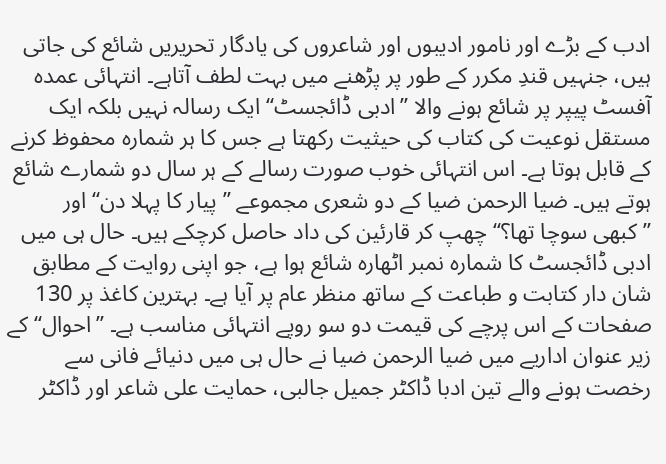ادب کے بڑے اور نامور ادیبوں اور شاعروں کی یادگار تحریریں شائع کی جاتی ہیں، جنہیں قندِ مکرر کے طور پر پڑھنے میں بہت لطف آتاہے۔ انتہائی عمدہ آفسٹ پیپر پر شائع ہونے والا ’’ادبی ڈائجسٹ‘‘ ایک رسالہ نہیں بلکہ ایک مستقل نوعیت کی کتاب کی حیثیت رکھتا ہے جس کا ہر شمارہ محفوظ کرنے کے قابل ہوتا ہے۔ اس انتہائی خوب صورت رسالے کے ہر سال دو شمارے شائع ہوتے ہیں۔ ضیا الرحمن ضیا کے دو شعری مجموعے ’’پیار کا پہلا دن‘‘ اور ’’کبھی سوچا تھا؟‘‘ چھپ کر قارئین کی داد حاصل کرچکے ہیں۔ حال ہی میں ادبی ڈائجسٹ کا شمارہ نمبر اٹھارہ شائع ہوا ہے، جو اپنی روایت کے مطابق شان دار کتابت و طباعت کے ساتھ منظر عام پر آیا ہے۔ بہترین کاغذ پر 130 صفحات کے اس پرچے کی قیمت دو سو روپے انتہائی مناسب ہے۔ ’’احوال‘‘ کے زیر عنوان اداریے میں ضیا الرحمن ضیا نے حال ہی میں دنیائے فانی سے رخصت ہونے والے تین ادبا ڈاکٹر جمیل جالبی، حمایت علی شاعر اور ڈاکٹر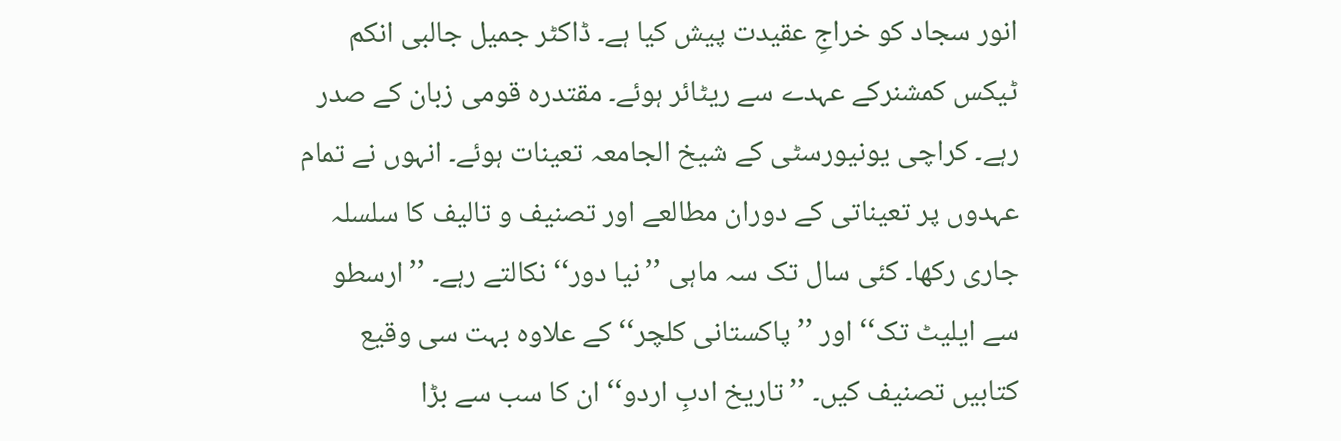انور سجاد کو خراجِ عقیدت پیش کیا ہے۔ ڈاکٹر جمیل جالبی انکم ٹیکس کمشنرکے عہدے سے ریٹائر ہوئے۔ مقتدرہ قومی زبان کے صدر رہے۔ کراچی یونیورسٹی کے شیخ الجامعہ تعینات ہوئے۔ انہوں نے تمام عہدوں پر تعیناتی کے دوران مطالعے اور تصنیف و تالیف کا سلسلہ جاری رکھا۔ کئی سال تک سہ ماہی ’’نیا دور‘‘ نکالتے رہے۔ ’’ارسطو سے ایلیٹ تک‘‘ اور ’’پاکستانی کلچر‘‘ کے علاوہ بہت سی وقیع کتابیں تصنیف کیں۔ ’’تاریخ ادبِ اردو‘‘ ان کا سب سے بڑا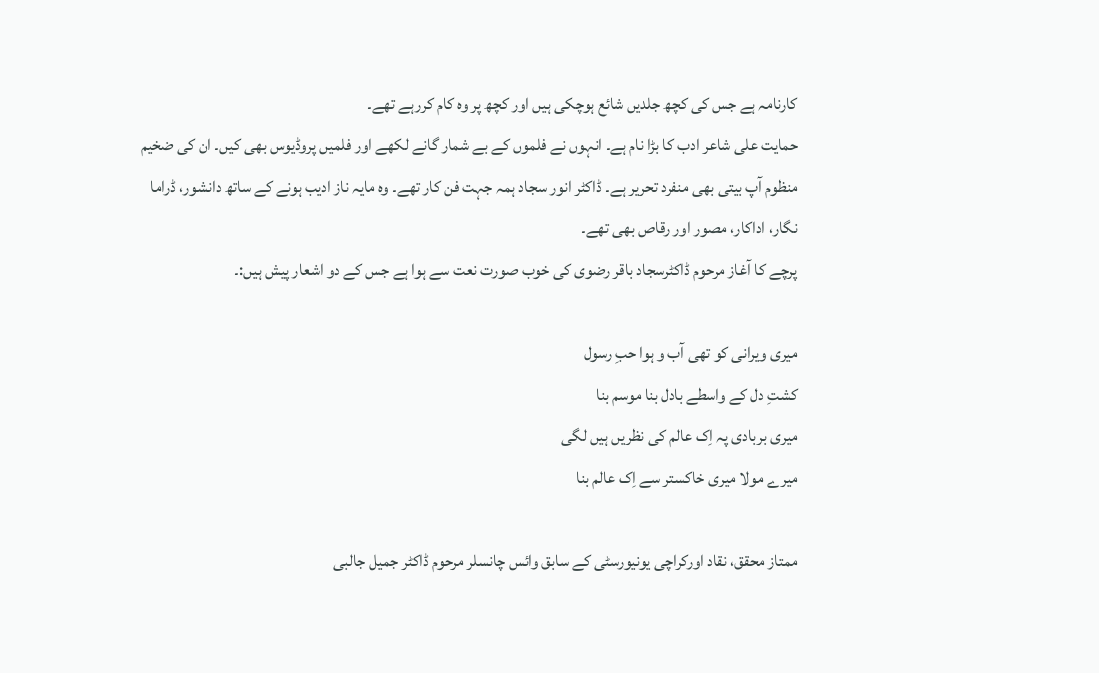کارنامہ ہے جس کی کچھ جلدیں شائع ہوچکی ہیں اور کچھ پر وہ کام کررہے تھے۔
حمایت علی شاعر ادب کا بڑا نام ہے۔ انہوں نے فلموں کے بے شمار گانے لکھے اور فلمیں پروڈیوس بھی کیں۔ ان کی ضخیم منظوم آپ بیتی بھی منفرد تحریر ہے۔ ڈاکٹر انور سجاد ہمہ جہت فن کار تھے۔ وہ مایہ ناز ادیب ہونے کے ساتھ دانشور، ڈراما نگار، اداکار، مصور اور رقاص بھی تھے۔
پرچے کا آغاز مرحوم ڈاکٹرسجاد باقر رضوی کی خوب صورت نعت سے ہوا ہے جس کے دو اشعار پیش ہیں:۔

میری ویرانی کو تھی آب و ہوا حبِ رسول
کشتِ دل کے واسطے بادل بنا موسم بنا
میری بربادی پہ اِک عالم کی نظریں ہیں لگی
میرے مولا میری خاکستر سے اِک عالم بنا

ممتاز محقق، نقاد اورکراچی یونیورسٹی کے سابق وائس چانسلر مرحوم ڈاکٹر جمیل جالبی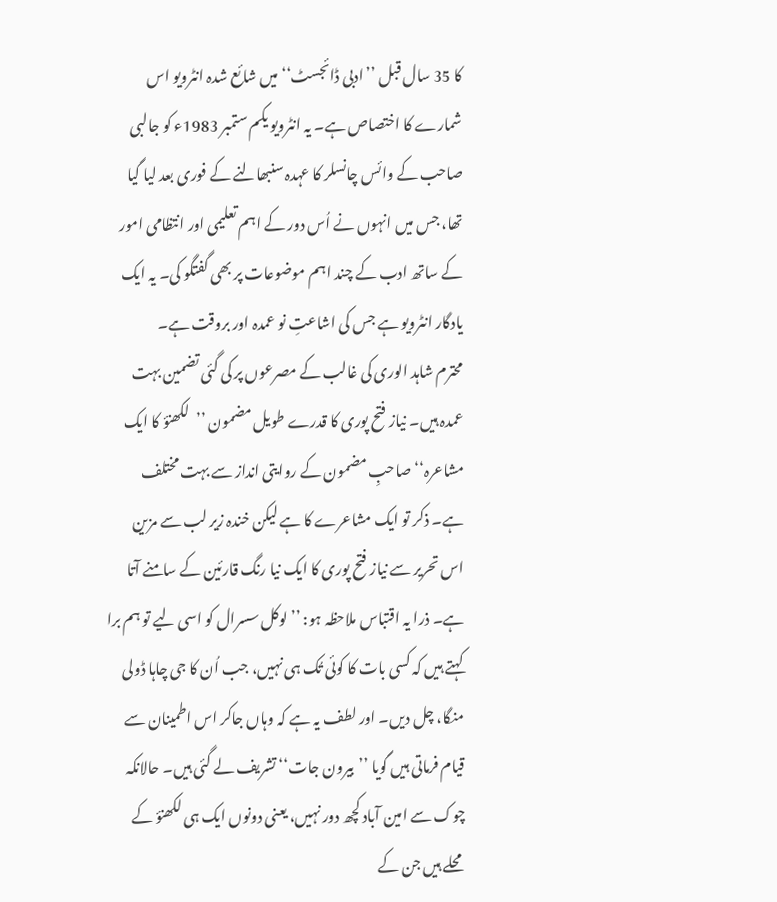کا 35 سال قبل ’’ادبی ڈائجسٹ‘‘ میں شائع شدہ انٹرویو اس شمارے کا اختصاص ہے۔ یہ انٹرویو یکم ستمبر 1983ء کو جالبی صاحب کے وائس چانسلر کا عہدہ سنبھالنے کے فوری بعد لیا گیا تھا، جس میں انہوں نے اُس دور کے اہم تعلیمی اور انتظامی امور کے ساتھ ادب کے چند اہم موضوعات پر بھی گفتگو کی۔ یہ ایک یادگار انٹرویو ہے جس کی اشاعتِ نو عمدہ اور بروقت ہے۔
محترم شاہد الوری کی غالب کے مصرعوں پر کی گئی تضمین بہت عمدہ ہیں۔ نیاز فتح پوری کا قدرے طویل مضمون ’’لکھنؤ کا ایک مشاعرہ‘‘ صاحبِ مضمون کے روایتی انداز سے بہت مختلف ہے۔ ذکر تو ایک مشاعرے کا ہے لیکن خندہ زیر لب سے مزین اس تحریر سے نیاز فتح پوری کا ایک نیا رنگ قارئین کے سامنے آتا ہے۔ ذرا یہ اقتباس ملاحظہ ہو: ’’لوکل سسرال کو اسی لیے تو ہم برا کہتے ہیں کہ کسی بات کا کوئی تُک ہی نہیں، جب اُن کا جی چاہا ڈولی منگا، چل دیں۔ اور لطف یہ ہے کہ وہاں جاکر اس اطمینان سے قیام فرماتی ہیں گویا ’’بیرون جات‘‘ تشریف لے گئی ہیں۔ حالانکہ چوک سے امین آباد کچھ دور نہیں، یعنی دونوں ایک ہی لکھنؤ کے محلے ہیں جن کے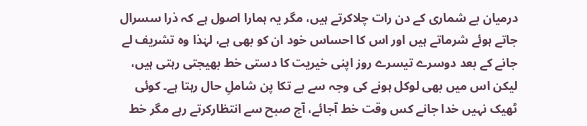درمیان بے شماری کے دن رات چلاکرتے ہیں، مگر یہ ہمارا اصول ہے کہ ذرا سسرال جاتے ہوئے شرماتے ہیں اور اس کا احساس خود ان کو بھی ہے، لہٰذا وہ تشریف لے جانے کے بعد دوسرے تیسرے روز اپنی خیریت کا دستی خط بھیجتی رہتی ہیں، لیکن اس میں بھی لوکل ہونے کی وجہ سے بے تکا پن شاملِ حال رہتا ہے۔ کوئی ٹھیک نہیں خدا جانے کس وقت خط آجائے، آج صبح سے انتظارکرتے رہے مگر خط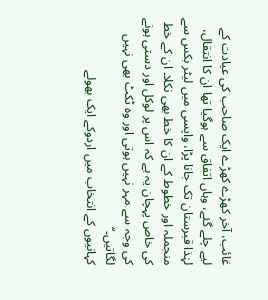غائب، آخر کھڑے کھڑے ایک صاحب کی عیادت کے لیے چلے گئے، وہاں اتفاق سے ہوگیا تھا ان کا انتقال، لہٰذا قبرستان تک جانا پڑا، واپسی میں لیٹر بکس سے منجملہ اور خطوط کے ان کا خط بھی نکلا۔ ان کے خط کی خاص پہچان یہ ہے کہ اس پر لوکل اور دستی ہونے کی وجہ سے مہر نہیں ہوتی اور وہ ٹکٹ بھی نہیں لگاتیں۔‘‘
کہانیوں کے انتخاب میں اردوکے ایک بھولے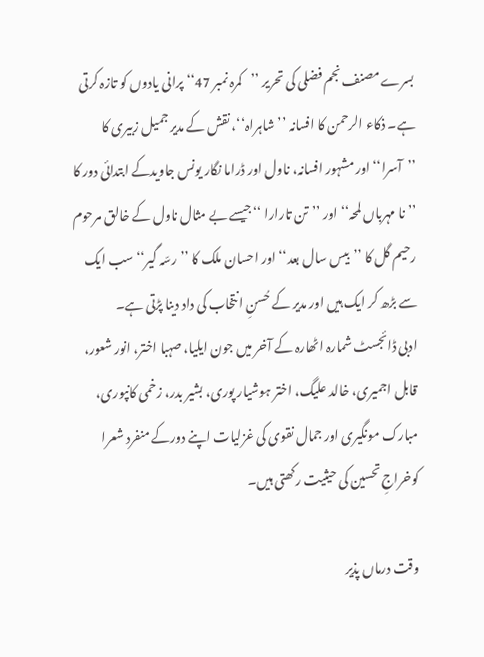بسرے مصنف نجم فضلی کی تحریر ’’کمرہ نمبر 47‘‘ پرانی یادوں کو تازہ کرتی ہے۔ ذکاء الرحمن کا افسانہ ’’شاہراہ‘‘، نقش کے مدیر جمیل زبیری کا ’’آسرا‘‘ اور مشہور افسانہ، ناول اور ڈراما نگار یونس جاویدکے ابتدائی دور کا ’’نا مہرباں لمحہ‘‘ اور ’’تن تارارا ‘‘جیسے بے مثال ناول کے خالق مرحوم رحیم گل کا ’’بیس سال بعد‘‘ اور احسان ملک کا ’’رسّہ گیر‘‘ سب ایک سے بڑھ کر ایک ہیں اور مدیر کے حُسنِ انتخاب کی داد دینا پڑتی ہے۔
ادبی ڈائجسٹ شمارہ اٹھارہ کے آخر میں جون ایلیا، صہبا اختر، انور شعور، قابل اجمیری، خالد علیگ، اختر ہوشیار پوری، بشیر بدر، زخمی کانپوری، مبارک مونگیری اور جمال نقوی کی غزلیات اپنے دورکے منفرد شعرا کوخراجِ تحسین کی حیثیت رکھتی ہیں۔

وقت درماں پذیر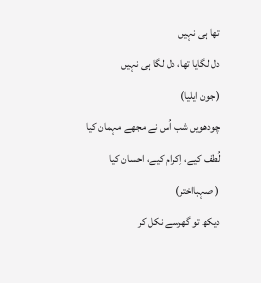تھا ہی نہیں
دل لگایا تھا، دل لگا ہی نہیں
(جون ایلیا)
چودھویں شب اُس نے مجھے مہمان کیا
لُطف کیے، اِکرام کیے، احسان کیا
( صہبااختر)
دیکھ تو گھرسے نکل کر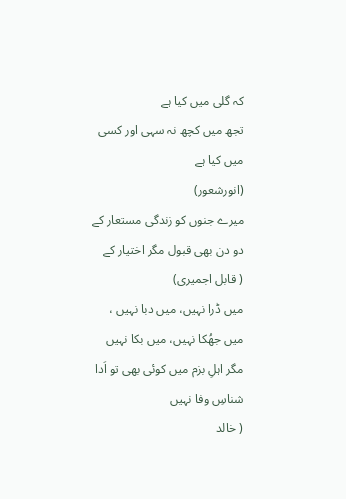کہ گلی میں کیا ہے
تجھ میں کچھ نہ سہی اور کسی میں کیا ہے
(انورشعور)
میرے جنوں کو زندگی مستعار کے
دو دن بھی قبول مگر اختیار کے
( قابل اجمیری)
میں ڈرا نہیں، میں دبا نہیں ، میں جھُکا نہیں، میں بکا نہیں
مگر اہلِ بزم میں کوئی بھی تو اَدا شناسِ وفا نہیں
( خالد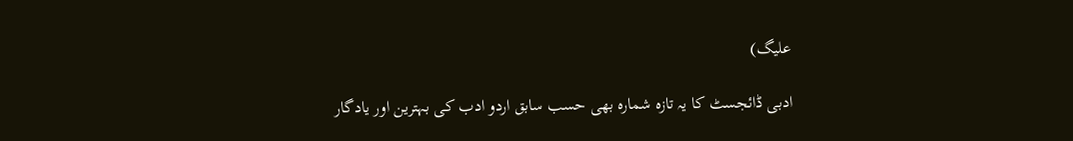علیگ)

ادبی ڈائجسٹ کا یہ تازہ شمارہ بھی حسب سابق اردو ادب کی بہترین اور یادگار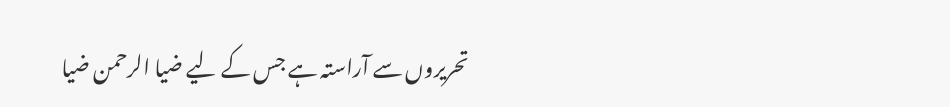تحریروں سے آراستہ ہے جس کے لیے ضیا الرحمن ضیا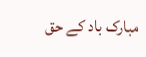مبارک باد کے حق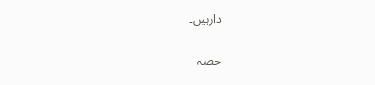دارہیں۔

حصہ